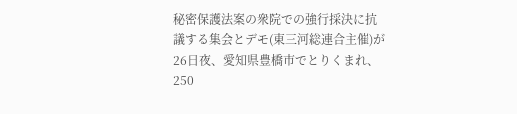秘密保護法案の衆院での強行採決に抗議する集会とデモ(東三河総連合主催)が26日夜、愛知県豊橋市でとりくまれ、250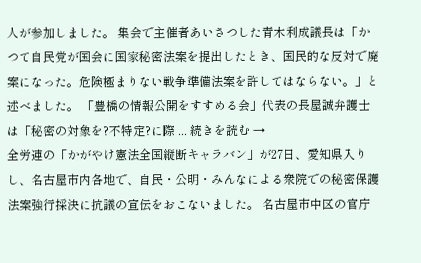人が参加しました。 集会で主催者あいさつした青木利成議長は「かつて自民党が国会に国家秘密法案を提出したとき、国民的な反対で廃案になった。危険極まりない戦争準備法案を許してはならない。」と述べました。 「豊橋の情報公開をすすめる会」代表の長屋誠弁護士は「秘密の対象を?不特定?に際 ... 続きを読む →
全労連の「かがやけ憲法全国縦断キャラバン」が27日、愛知県入りし、名古屋市内各地で、自民・公明・みんなによる衆院での秘密保護法案強行採決に抗議の宣伝をおこないました。 名古屋市中区の官庁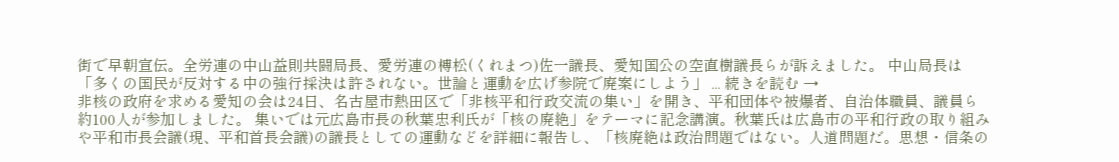街で早朝宣伝。全労連の中山益則共闘局長、愛労連の榑松(くれまつ)佐一議長、愛知国公の空直樹議長らが訴えました。 中山局長は「多くの国民が反対する中の強行採決は許されない。世論と運動を広げ参院で廃案にしよう」 ... 続きを読む →
非核の政府を求める愛知の会は24日、名古屋市熱田区で「非核平和行政交流の集い」を開き、平和団体や被爆者、自治体職員、議員ら約100人が参加しました。 集いでは元広島市長の秋葉忠利氏が「核の廃絶」をテーマに記念講演。秋葉氏は広島市の平和行政の取り組みや平和市長会議(現、平和首長会議)の議長としての運動などを詳細に報告し、「核廃絶は政治問題ではない。人道問題だ。思想・信条の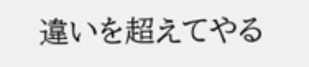違いを超えてやる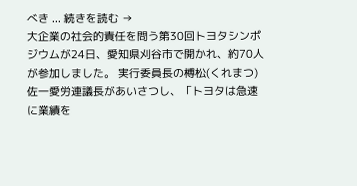べき ... 続きを読む →
大企業の社会的責任を問う第30回トヨタシンポジウムが24日、愛知県刈谷市で開かれ、約70人が参加しました。 実行委員長の榑松(くれまつ)佐一愛労連議長があいさつし、「トヨタは急速に業績を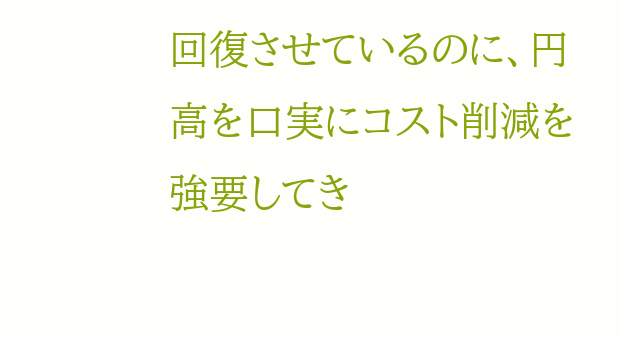回復させているのに、円高を口実にコスト削減を強要してき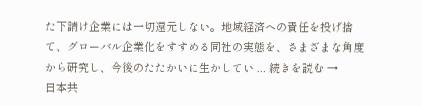た下請け企業には一切還元しない。地域経済への責任を投げ捨て、グローバル企業化をすすめる同社の実態を、さまざまな角度から研究し、今後のたたかいに生かしてい ... 続きを読む →
日本共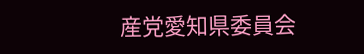産党愛知県委員会